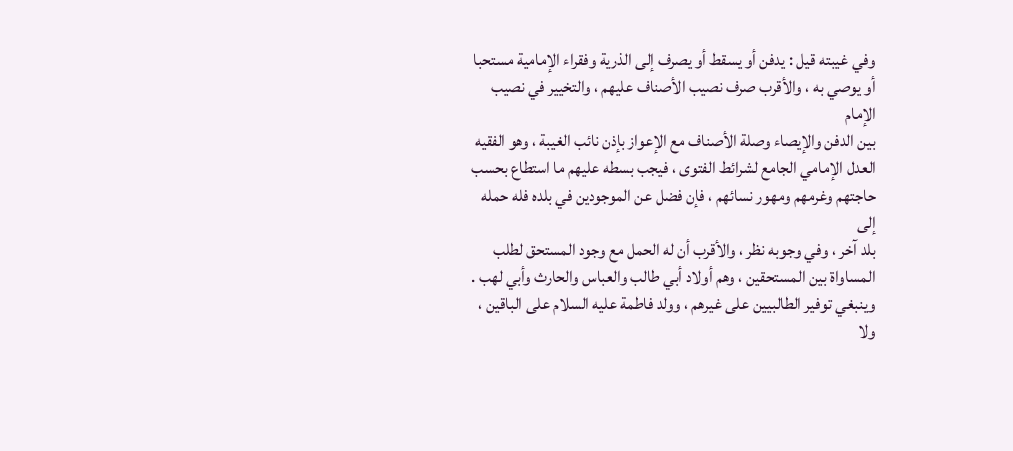وفي غيبته قيل : يدفن أو يسقط أو يصرف إلى الذرية وفقراء الإمامية مستحبا
أو يوصي به ، والأقرب صرف نصيب الأصناف عليهم ، والتخيير في نصيب الإمام
بين الدفن والإيصاء وصلة الأصناف مع الإعواز بإذن نائب الغيبة ، وهو الفقيه
العدل الإمامي الجامع لشرائط الفتوى ، فيجب بسطه عليهم ما استطاع بحسب
حاجتهم وغرمهم ومهور نسائهم ، فإن فضل عن الموجودين في بلده فله حمله إلى
بلد آخر ، وفي وجوبه نظر ، والأقرب أن له الحمل مع وجود المستحق لطلب
المساواة بين المستحقين ، وهم أولاد أبي طالب والعباس والحارث وأبي لهب .
وينبغي توفير الطالبيين على غيرهم ، وولد فاطمة عليه السلام على الباقين ،
ولا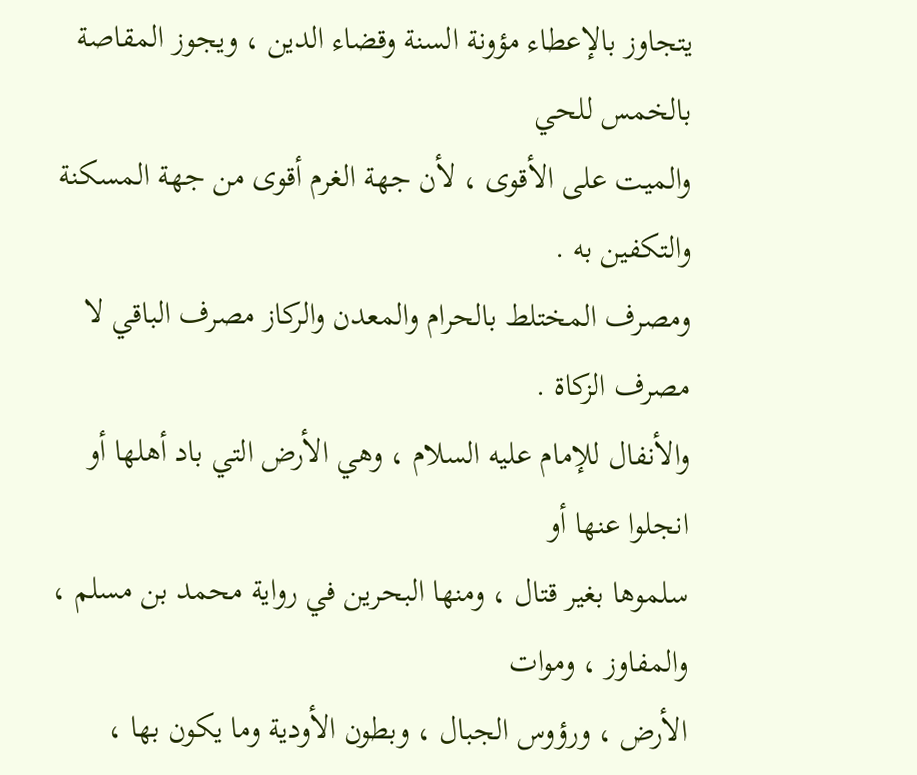يتجاوز بالإعطاء مؤونة السنة وقضاء الدين ، ويجوز المقاصة بالخمس للحي
والميت على الأقوى ، لأن جهة الغرم أقوى من جهة المسكنة والتكفين به .
ومصرف المختلط بالحرام والمعدن والركاز مصرف الباقي لا مصرف الزكاة .
والأنفال للإمام عليه السلام ، وهي الأرض التي باد أهلها أو انجلوا عنها أو
سلموها بغير قتال ، ومنها البحرين في رواية محمد بن مسلم ، والمفاوز ، وموات
الأرض ، ورؤوس الجبال ، وبطون الأودية وما يكون بها ،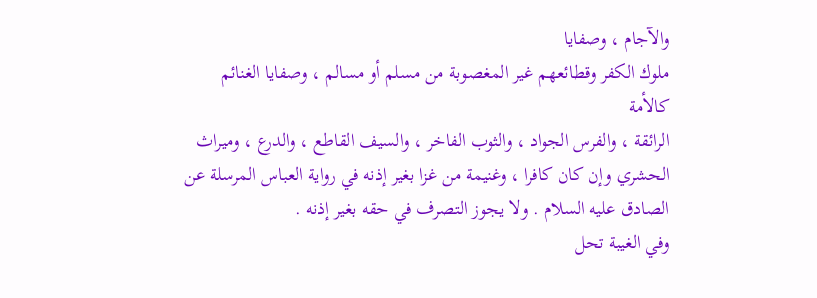والآجام ، وصفايا
ملوك الكفر وقطائعهم غير المغصوبة من مسلم أو مسالم ، وصفايا الغنائم كالأمة
الرائقة ، والفرس الجواد ، والثوب الفاخر ، والسيف القاطع ، والدرع ، وميراث
الحشري وإن كان كافرا ، وغنيمة من غزا بغير إذنه في رواية العباس المرسلة عن
الصادق عليه السلام . ولا يجوز التصرف في حقه بغير إذنه .
وفي الغيبة تحل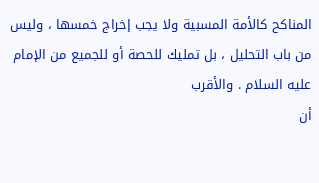المناكح كالأمة المسبية ولا يجب إخراج خمسها ، وليس
من باب التحليل ، بل تمليك للحصة أو للجميع من الإمام عليه السلام . والأقرب
أن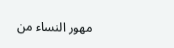مهور النساء من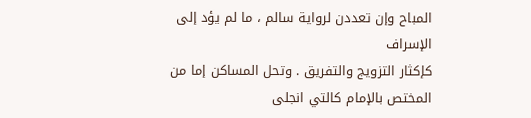المباح وإن تعددن لرواية سالم ، ما لم يؤد إلى الإسراف
كإكثار التزويج والتفريق . وتحل المساكن إما من المختص بالإمام كالتي انجلى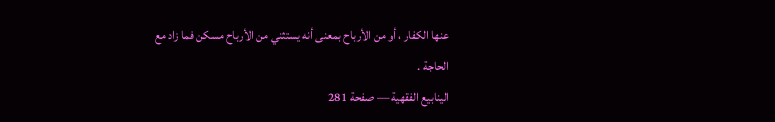عنها الكفار ، أو من الأرباح بمعنى أنه يستثني من الأرباح مسكن فما زاد مع
الحاجة .
الينابيع الفقهية — صفحة 281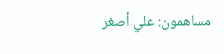مساهمون: علي أصغر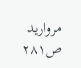مرواريد
ص٢٨١